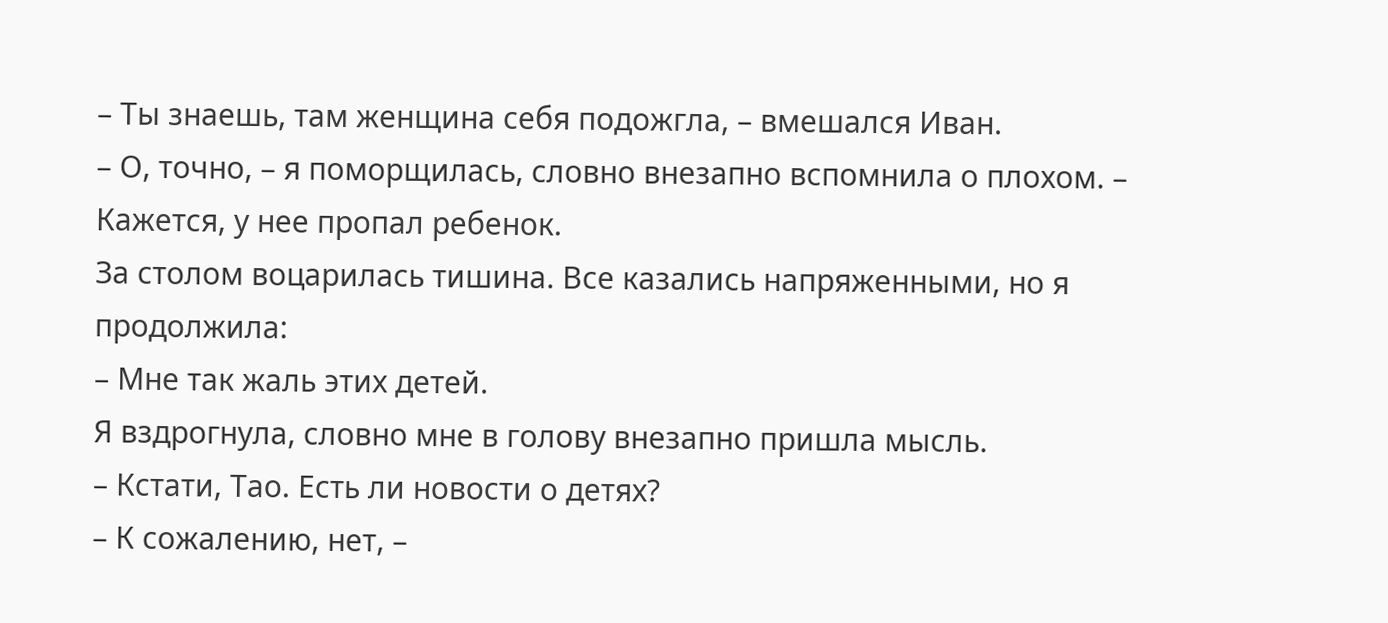– Ты знаешь, там женщина себя подожгла, – вмешался Иван.
– О, точно, – я поморщилась, словно внезапно вспомнила о плохом. – Кажется, у нее пропал ребенок.
За столом воцарилась тишина. Все казались напряженными, но я продолжила:
– Мне так жаль этих детей.
Я вздрогнула, словно мне в голову внезапно пришла мысль.
– Кстати, Тао. Есть ли новости о детях?
– К сожалению, нет, –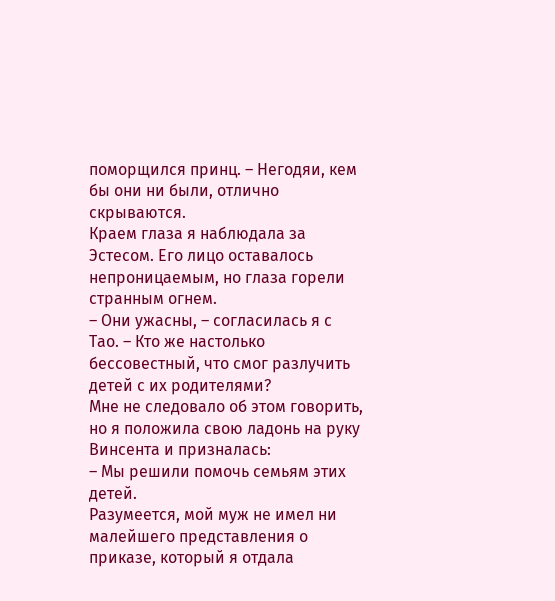поморщился принц. – Негодяи, кем бы они ни были, отлично скрываются.
Краем глаза я наблюдала за Эстесом. Его лицо оставалось непроницаемым, но глаза горели странным огнем.
– Они ужасны, – согласилась я с Тао. – Кто же настолько бессовестный, что смог разлучить детей с их родителями?
Мне не следовало об этом говорить, но я положила свою ладонь на руку Винсента и призналась:
– Мы решили помочь семьям этих детей.
Разумеется, мой муж не имел ни малейшего представления о приказе, который я отдала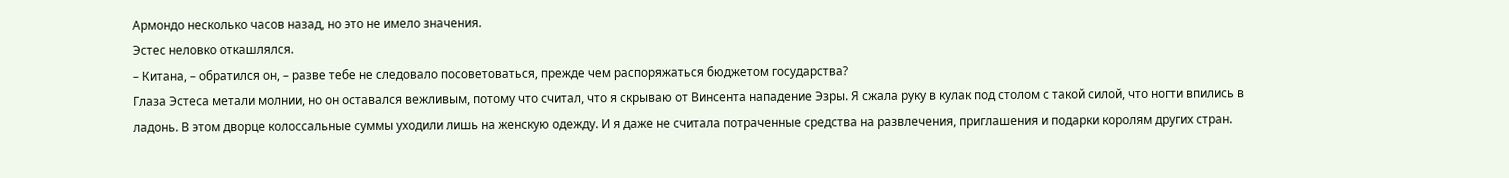Армондо несколько часов назад, но это не имело значения.
Эстес неловко откашлялся.
– Китана, – обратился он, – разве тебе не следовало посоветоваться, прежде чем распоряжаться бюджетом государства?
Глаза Эстеса метали молнии, но он оставался вежливым, потому что считал, что я скрываю от Винсента нападение Эзры. Я сжала руку в кулак под столом с такой силой, что ногти впились в ладонь. В этом дворце колоссальные суммы уходили лишь на женскую одежду. И я даже не считала потраченные средства на развлечения, приглашения и подарки королям других стран.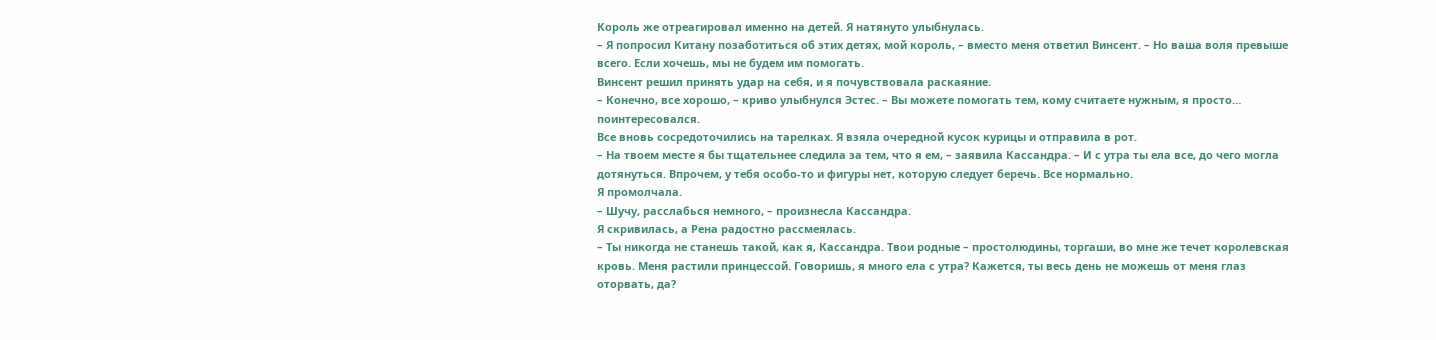Король же отреагировал именно на детей. Я натянуто улыбнулась.
– Я попросил Китану позаботиться об этих детях, мой король, – вместо меня ответил Винсент. – Но ваша воля превыше всего. Если хочешь, мы не будем им помогать.
Винсент решил принять удар на себя, и я почувствовала раскаяние.
– Конечно, все хорошо, – криво улыбнулся Эстес. – Вы можете помогать тем, кому считаете нужным, я просто… поинтересовался.
Все вновь сосредоточились на тарелках. Я взяла очередной кусок курицы и отправила в рот.
– На твоем месте я бы тщательнее следила за тем, что я ем, – заявила Кассандра. – И с утра ты ела все, до чего могла дотянуться. Впрочем, у тебя особо-то и фигуры нет, которую следует беречь. Все нормально.
Я промолчала.
– Шучу, расслабься немного, – произнесла Кассандра.
Я скривилась, а Рена радостно рассмеялась.
– Ты никогда не станешь такой, как я, Кассандра. Твои родные – простолюдины, торгаши, во мне же течет королевская кровь. Меня растили принцессой. Говоришь, я много ела с утра? Кажется, ты весь день не можешь от меня глаз оторвать, да?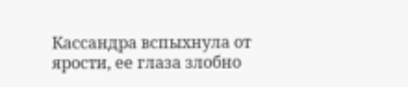Кассандра вспыхнула от ярости, ее глаза злобно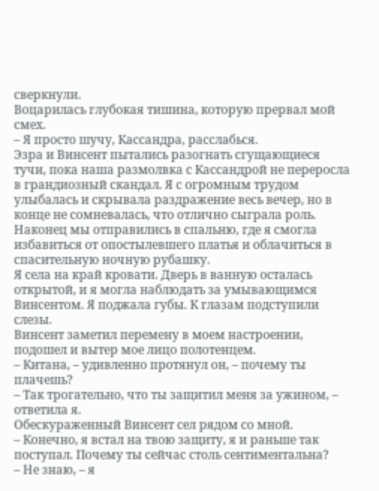сверкнули.
Воцарилась глубокая тишина, которую прервал мой смех.
– Я просто шучу, Кассандра, расслабься.
Эзра и Винсент пытались разогнать сгущающиеся тучи, пока наша размолвка с Кассандрой не переросла в грандиозный скандал. Я с огромным трудом улыбалась и скрывала раздражение весь вечер, но в конце не сомневалась, что отлично сыграла роль.
Наконец мы отправились в спальню, где я смогла избавиться от опостылевшего платья и облачиться в спасительную ночную рубашку.
Я села на край кровати. Дверь в ванную осталась открытой, и я могла наблюдать за умывающимся Винсентом. Я поджала губы. К глазам подступили слезы.
Винсент заметил перемену в моем настроении, подошел и вытер мое лицо полотенцем.
– Китана, – удивленно протянул он, – почему ты плачешь?
– Так трогательно, что ты защитил меня за ужином, – ответила я.
Обескураженный Винсент сел рядом со мной.
– Конечно, я встал на твою защиту, я и раньше так поступал. Почему ты сейчас столь сентиментальна?
– Не знаю, – я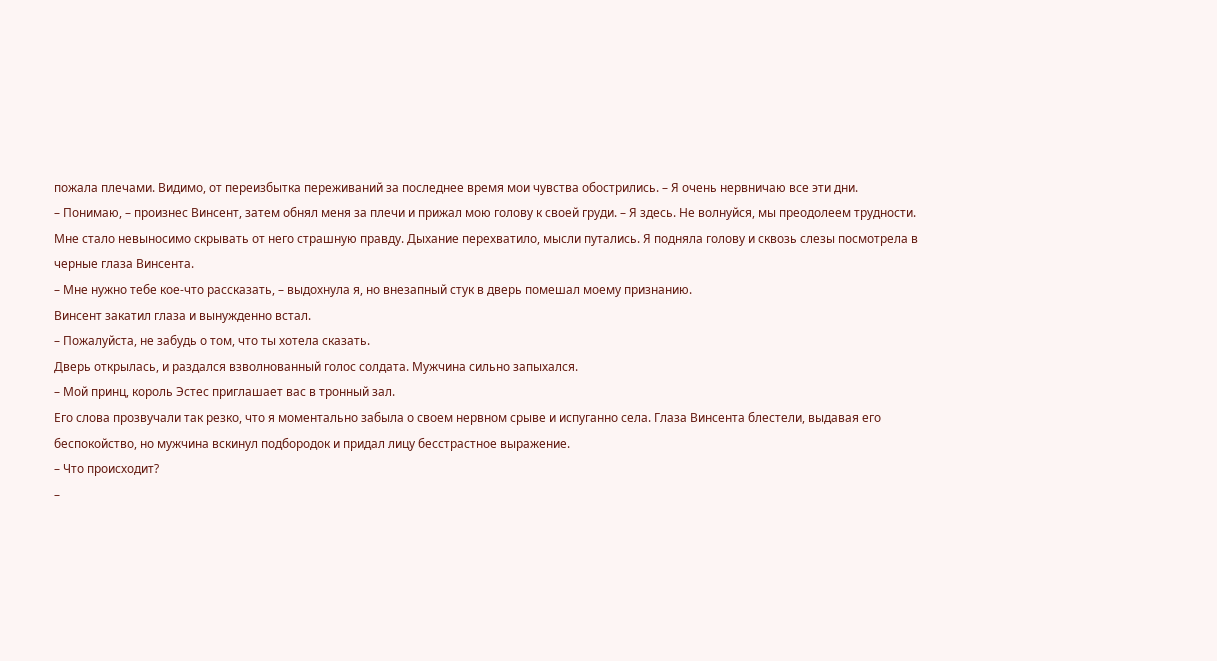пожала плечами. Видимо, от переизбытка переживаний за последнее время мои чувства обострились. – Я очень нервничаю все эти дни.
– Понимаю, – произнес Винсент, затем обнял меня за плечи и прижал мою голову к своей груди. – Я здесь. Не волнуйся, мы преодолеем трудности.
Мне стало невыносимо скрывать от него страшную правду. Дыхание перехватило, мысли путались. Я подняла голову и сквозь слезы посмотрела в черные глаза Винсента.
– Мне нужно тебе кое-что рассказать, – выдохнула я, но внезапный стук в дверь помешал моему признанию.
Винсент закатил глаза и вынужденно встал.
– Пожалуйста, не забудь о том, что ты хотела сказать.
Дверь открылась, и раздался взволнованный голос солдата. Мужчина сильно запыхался.
– Мой принц, король Эстес приглашает вас в тронный зал.
Его слова прозвучали так резко, что я моментально забыла о своем нервном срыве и испуганно села. Глаза Винсента блестели, выдавая его беспокойство, но мужчина вскинул подбородок и придал лицу бесстрастное выражение.
– Что происходит?
–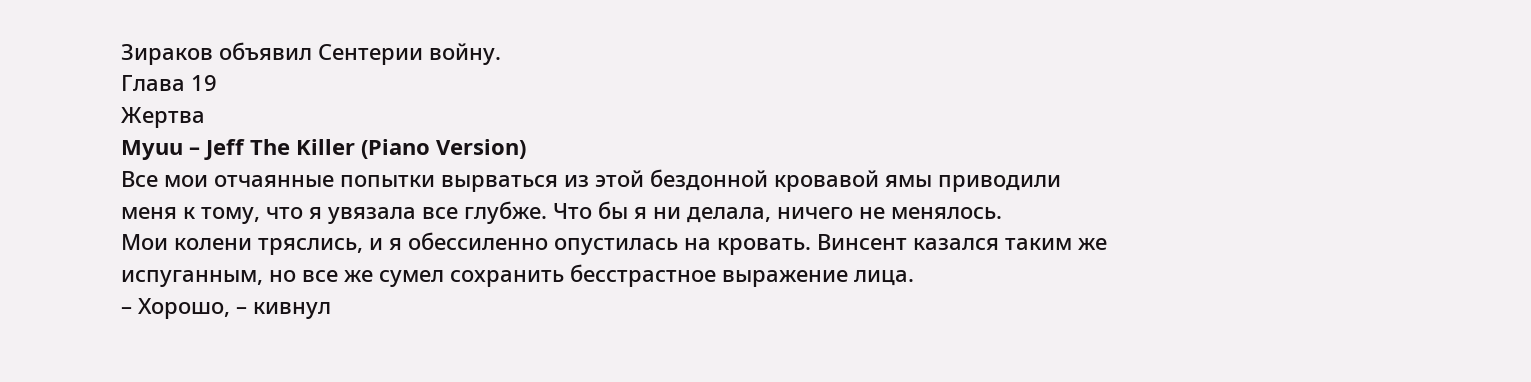Зираков объявил Сентерии войну.
Глава 19
Жертва
Myuu – Jeff The Killer (Piano Version)
Все мои отчаянные попытки вырваться из этой бездонной кровавой ямы приводили меня к тому, что я увязала все глубже. Что бы я ни делала, ничего не менялось.
Мои колени тряслись, и я обессиленно опустилась на кровать. Винсент казался таким же испуганным, но все же сумел сохранить бесстрастное выражение лица.
– Хорошо, – кивнул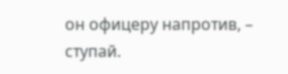он офицеру напротив, – ступай.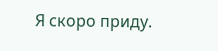Я скоро приду.